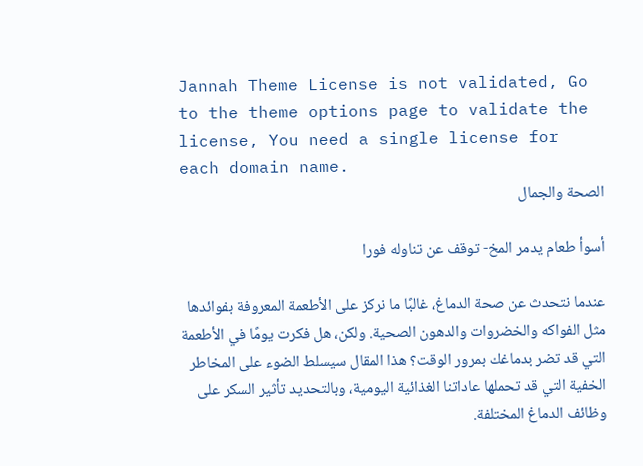Jannah Theme License is not validated, Go to the theme options page to validate the license, You need a single license for each domain name.
الصحة والجمال

أسوأ طعام يدمر المخ- توقف عن تناوله فورا

عندما نتحدث عن صحة الدماغ، غالبًا ما نركز على الأطعمة المعروفة بفوائدها مثل الفواكه والخضروات والدهون الصحية. ولكن، هل فكرت يومًا في الأطعمة التي قد تضر بدماغك بمرور الوقت؟ هذا المقال سيسلط الضوء على المخاطر الخفية التي قد تحملها عاداتنا الغذائية اليومية، وبالتحديد تأثير السكر على وظائف الدماغ المختلفة.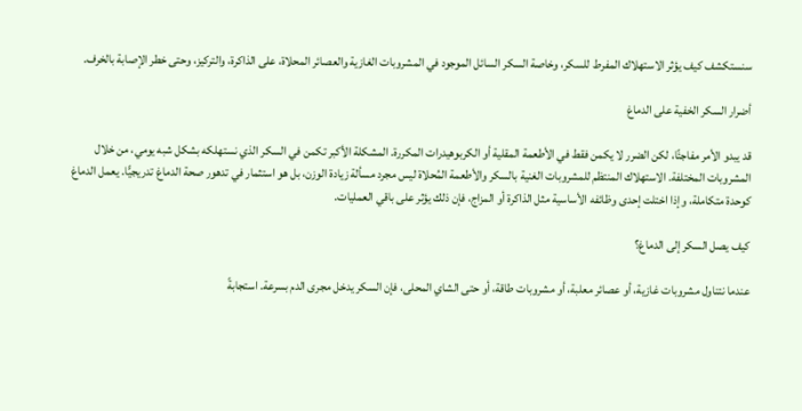سنستكشف كيف يؤثر الاستهلاك المفرط للسكر، وخاصة السكر السائل الموجود في المشروبات الغازية والعصائر المحلاة، على الذاكرة، والتركيز، وحتى خطر الإصابة بالخرف.

أضرار السكر الخفية على الدماغ

قد يبدو الأمر مفاجئًا، لكن الضرر لا يكمن فقط في الأطعمة المقلية أو الكربوهيدرات المكررة. المشكلة الأكبر تكمن في السكر الذي نستهلكه بشكل شبه يومي، من خلال المشروبات المختلفة. الاستهلاك المنتظم للمشروبات الغنية بالسكر والأطعمة المُحلاة ليس مجرد مسألة زيادة الوزن، بل هو استثمار في تدهور صحة الدماغ تدريجيًّا. يعمل الدماغ كوحدة متكاملة، وإذا اختلت إحدى وظائفه الأساسية مثل الذاكرة أو المزاج، فإن ذلك يؤثر على باقي العمليات.

كيف يصل السكر إلى الدماغ؟

عندما نتناول مشروبات غازية، أو عصائر معلبة، أو مشروبات طاقة، أو حتى الشاي المحلى، فإن السكر يدخل مجرى الدم بسرعة. استجابةً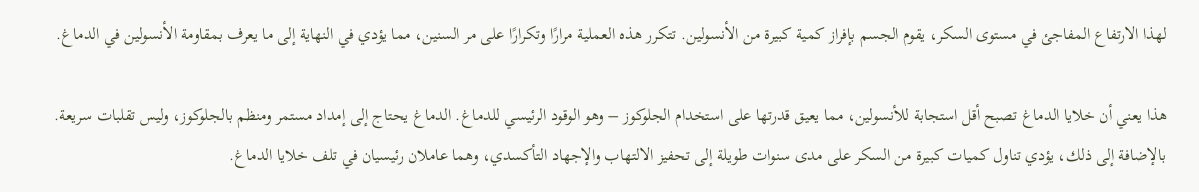لهذا الارتفاع المفاجئ في مستوى السكر، يقوم الجسم بإفراز كمية كبيرة من الأنسولين. تتكرر هذه العملية مرارًا وتكرارًا على مر السنين، مما يؤدي في النهاية إلى ما يعرف بمقاومة الأنسولين في الدماغ.

هذا يعني أن خلايا الدماغ تصبح أقل استجابة للأنسولين، مما يعيق قدرتها على استخدام الجلوكوز – وهو الوقود الرئيسي للدماغ. الدماغ يحتاج إلى إمداد مستمر ومنظم بالجلوكوز، وليس تقلبات سريعة. بالإضافة إلى ذلك، يؤدي تناول كميات كبيرة من السكر على مدى سنوات طويلة إلى تحفيز الالتهاب والإجهاد التأكسدي، وهما عاملان رئيسيان في تلف خلايا الدماغ.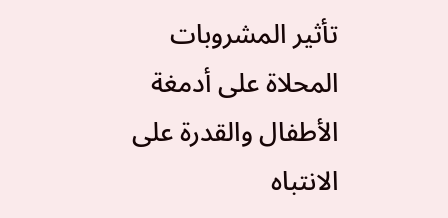تأثير المشروبات المحلاة على أدمغة الأطفال والقدرة على الانتباه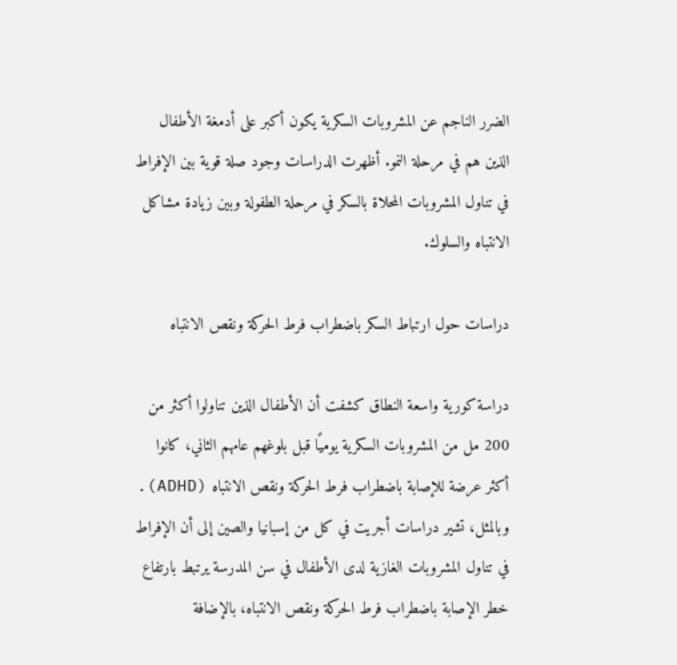الضرر الناجم عن المشروبات السكرية يكون أكبر على أدمغة الأطفال الذين هم في مرحلة النمو. أظهرت الدراسات وجود صلة قوية بين الإفراط في تناول المشروبات المحلاة بالسكر في مرحلة الطفولة وبين زيادة مشاكل الانتباه والسلوك.

دراسات حول ارتباط السكر باضطراب فرط الحركة ونقص الانتباه

دراسة كورية واسعة النطاق كشفت أن الأطفال الذين تناولوا أكثر من 200 مل من المشروبات السكرية يوميًا قبل بلوغهم عامهم الثاني، كانوا أكثر عرضة للإصابة باضطراب فرط الحركة ونقص الانتباه (ADHD). وبالمثل، تشير دراسات أجريت في كل من إسبانيا والصين إلى أن الإفراط في تناول المشروبات الغازية لدى الأطفال في سن المدرسة يرتبط بارتفاع خطر الإصابة باضطراب فرط الحركة ونقص الانتباه، بالإضافة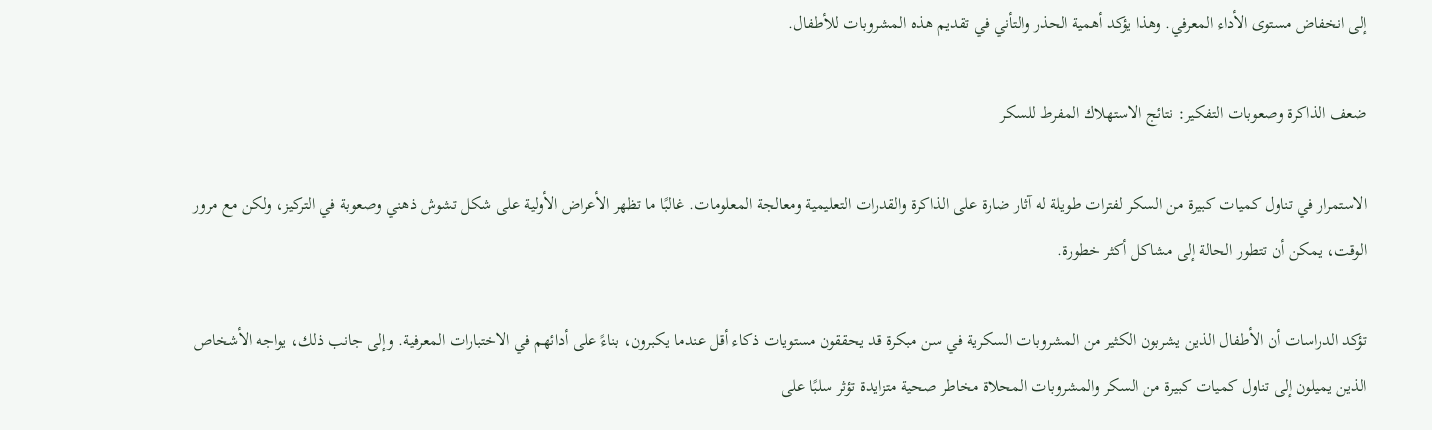إلى انخفاض مستوى الأداء المعرفي. وهذا يؤكد أهمية الحذر والتأني في تقديم هذه المشروبات للأطفال.

ضعف الذاكرة وصعوبات التفكير: نتائج الاستهلاك المفرط للسكر

الاستمرار في تناول كميات كبيرة من السكر لفترات طويلة له آثار ضارة على الذاكرة والقدرات التعليمية ومعالجة المعلومات. غالبًا ما تظهر الأعراض الأولية على شكل تشوش ذهني وصعوبة في التركيز، ولكن مع مرور الوقت، يمكن أن تتطور الحالة إلى مشاكل أكثر خطورة.

تؤكد الدراسات أن الأطفال الذين يشربون الكثير من المشروبات السكرية في سن مبكرة قد يحققون مستويات ذكاء أقل عندما يكبرون، بناءً على أدائهم في الاختبارات المعرفية. وإلى جانب ذلك، يواجه الأشخاص الذين يميلون إلى تناول كميات كبيرة من السكر والمشروبات المحلاة مخاطر صحية متزايدة تؤثر سلبًا على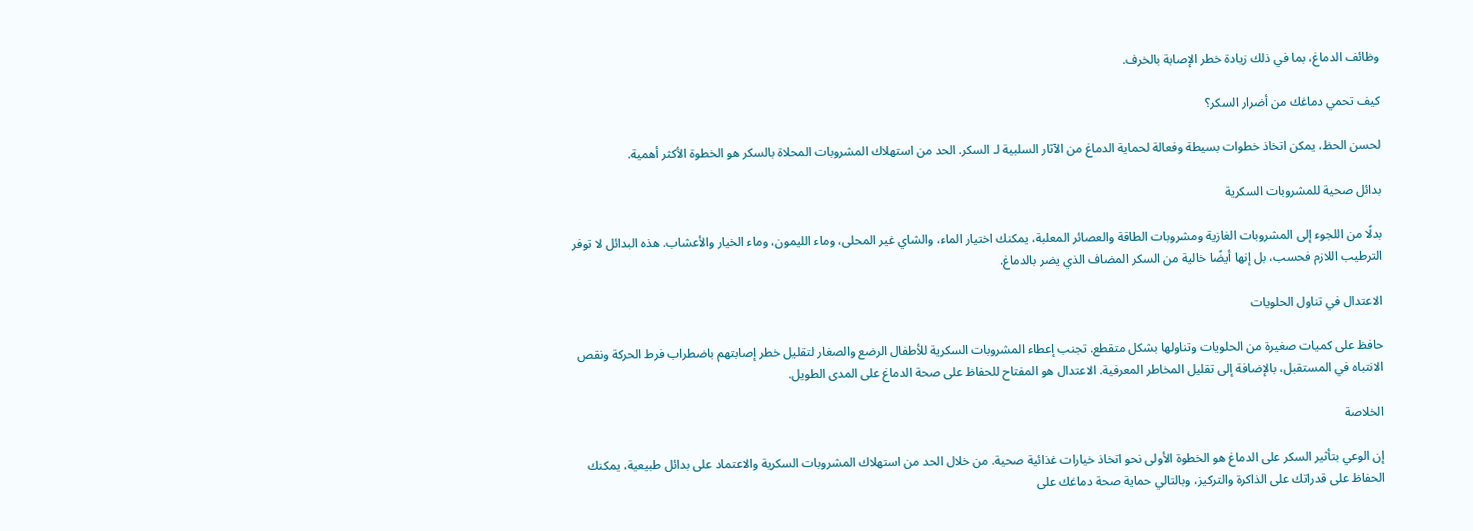وظائف الدماغ، بما في ذلك زيادة خطر الإصابة بالخرف.

كيف تحمي دماغك من أضرار السكر؟

لحسن الحظ، يمكن اتخاذ خطوات بسيطة وفعالة لحماية الدماغ من الآثار السلبية لـ السكر. الحد من استهلاك المشروبات المحلاة بالسكر هو الخطوة الأكثر أهمية.

بدائل صحية للمشروبات السكرية

بدلًا من اللجوء إلى المشروبات الغازية ومشروبات الطاقة والعصائر المعلبة، يمكنك اختيار الماء، والشاي غير المحلى، وماء الليمون، وماء الخيار والأعشاب. هذه البدائل لا توفر الترطيب اللازم فحسب، بل إنها أيضًا خالية من السكر المضاف الذي يضر بالدماغ.

الاعتدال في تناول الحلويات

حافظ على كميات صغيرة من الحلويات وتناولها بشكل متقطع. تجنب إعطاء المشروبات السكرية للأطفال الرضع والصغار لتقليل خطر إصابتهم باضطراب فرط الحركة ونقص الانتباه في المستقبل، بالإضافة إلى تقليل المخاطر المعرفية. الاعتدال هو المفتاح للحفاظ على صحة الدماغ على المدى الطويل.

الخلاصة

إن الوعي بتأثير السكر على الدماغ هو الخطوة الأولى نحو اتخاذ خيارات غذائية صحية. من خلال الحد من استهلاك المشروبات السكرية والاعتماد على بدائل طبيعية، يمكنك الحفاظ على قدراتك على الذاكرة والتركيز، وبالتالي حماية صحة دماغك على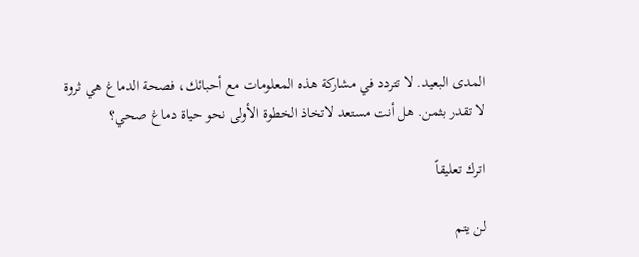المدى البعيد. لا تتردد في مشاركة هذه المعلومات مع أحبائك، فصحة الدماغ هي ثروة لا تقدر بثمن. هل أنت مستعد لاتخاذ الخطوة الأولى نحو حياة دماغ صحي؟

اترك تعليقاً

لن يتم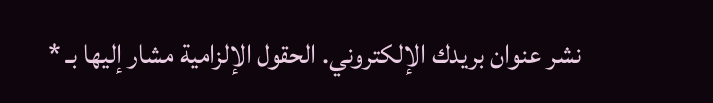نشر عنوان بريدك الإلكتروني. الحقول الإلزامية مشار إليها بـ *